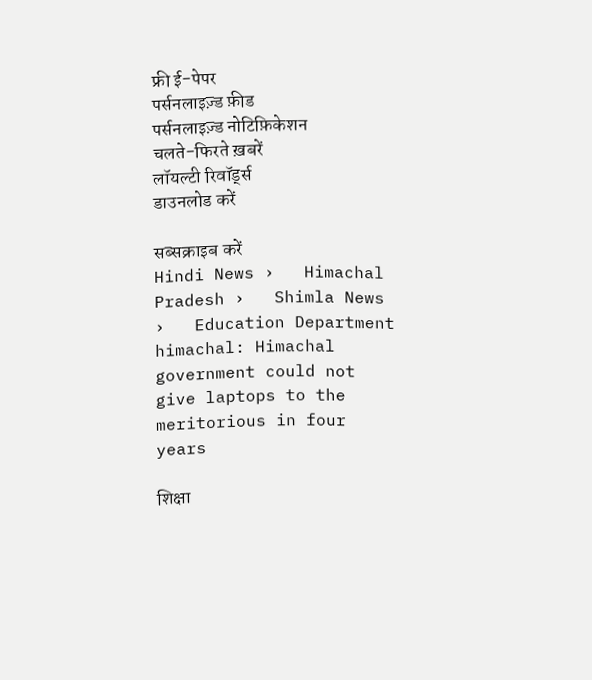फ्री ई-पेपर
पर्सनलाइज़्ड फ़ीड
पर्सनलाइज़्ड नोटिफ़िकेशन
चलते-फिरते ख़बरें
लॉयल्टी रिवॉर्ड्स
डाउनलोड करें

सब्सक्राइब करें
Hindi News ›   Himachal Pradesh ›   Shimla News ›   Education Department himachal: Himachal government could not give laptops to the meritorious in four years

शिक्षा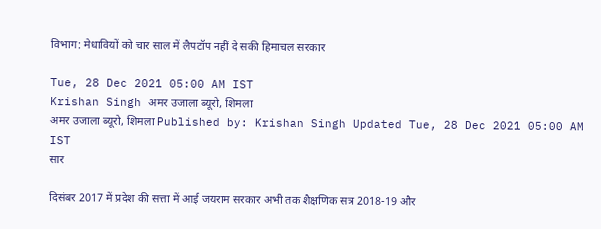विभाग: मेधावियों को चार साल में लैपटॉप नहीं दे सकी हिमाचल सरकार

Tue, 28 Dec 2021 05:00 AM IST
Krishan Singh अमर उजाला ब्यूरो, शिमला
अमर उजाला ब्यूरो, शिमला Published by: Krishan Singh Updated Tue, 28 Dec 2021 05:00 AM IST
सार

दिसंबर 2017 में प्रदेश की सत्ता में आई जयराम सरकार अभी तक शैक्षणिक सत्र 2018-19 और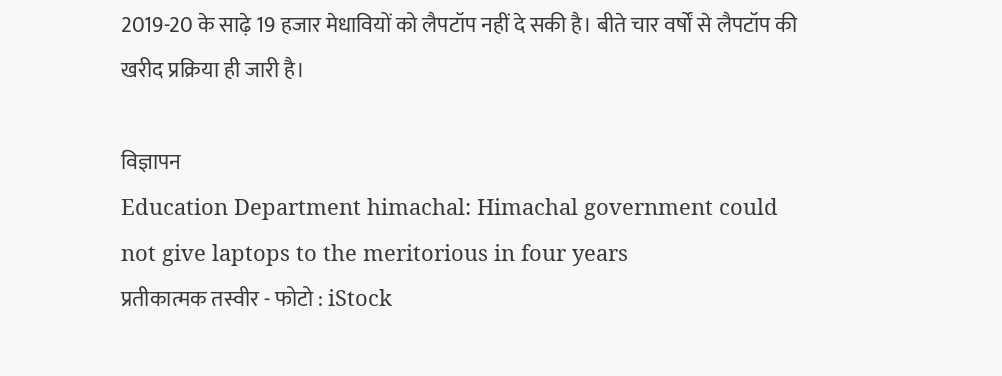2019-20 के साढ़े 19 हजार मेधावियों को लैपटॉप नहीं दे सकी है। बीते चार वर्षों से लैपटॉप की खरीद प्रक्रिया ही जारी है।

विज्ञापन
Education Department himachal: Himachal government could not give laptops to the meritorious in four years
प्रतीकात्मक तस्वीर - फोटो : iStock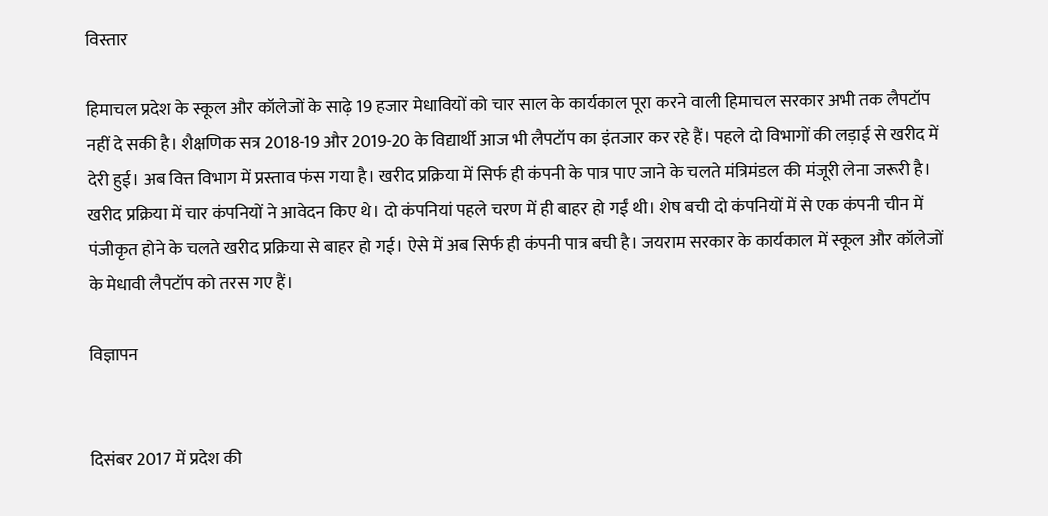विस्तार

हिमाचल प्रदेश के स्कूल और कॉलेजों के साढ़े 19 हजार मेधावियों को चार साल के कार्यकाल पूरा करने वाली हिमाचल सरकार अभी तक लैपटॉप नहीं दे सकी है। शैक्षणिक सत्र 2018-19 और 2019-20 के विद्यार्थी आज भी लैपटॉप का इंतजार कर रहे हैं। पहले दो विभागों की लड़ाई से खरीद में देरी हुई। अब वित्त विभाग में प्रस्ताव फंस गया है। खरीद प्रक्रिया में सिर्फ ही कंपनी के पात्र पाए जाने के चलते मंत्रिमंडल की मंजूरी लेना जरूरी है। खरीद प्रक्रिया में चार कंपनियों ने आवेदन किए थे। दो कंपनियां पहले चरण में ही बाहर हो गईं थी। शेष बची दो कंपनियों में से एक कंपनी चीन में पंजीकृत होने के चलते खरीद प्रक्रिया से बाहर हो गई। ऐसे में अब सिर्फ ही कंपनी पात्र बची है। जयराम सरकार के कार्यकाल में स्कूल और कॉलेजों के मेधावी लैपटॉप को तरस गए हैं।

विज्ञापन


दिसंबर 2017 में प्रदेश की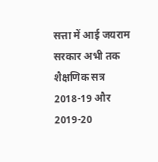सत्ता में आई जयराम सरकार अभी तक शैक्षणिक सत्र 2018-19 और 2019-20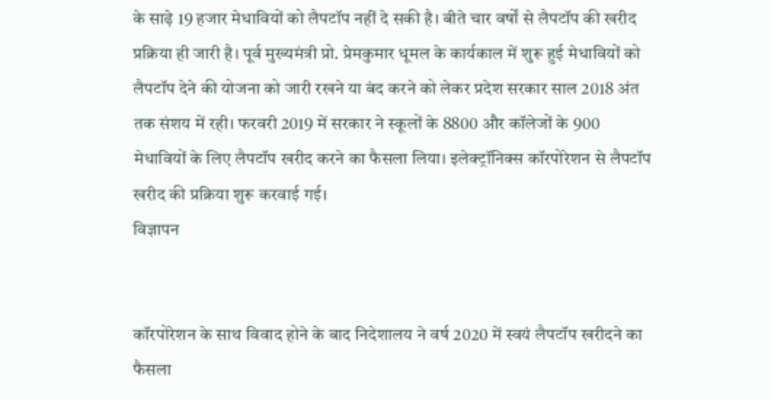के साढ़े 19 हजार मेधावियों को लैपटॉप नहीं दे सकी है। बीते चार वर्षों से लैपटॉप की खरीद प्रक्रिया ही जारी है। पूर्व मुख्यमंत्री प्रो. प्रेमकुमार धूमल के कार्यकाल में शुरू हुई मेधावियों को लैपटॉप देने की योजना को जारी रखने या बंद करने को लेकर प्रदेश सरकार साल 2018 अंत तक संशय में रही। फरवरी 2019 में सरकार ने स्कूलों के 8800 और कॉलेजों के 900 मेधावियों के लिए लैपटॉप खरीद करने का फैसला लिया। इलेक्ट्रॉनिक्स कॉरपोरेशन से लैपटॉप खरीद की प्रक्रिया शुरू करवाई गई।
विज्ञापन


कॉरपोरेशन के साथ विवाद होने के बाद निदेशालय ने वर्ष 2020 में स्वयं लैपटॉप खरीदने का फैसला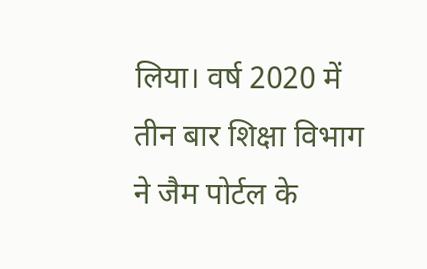लिया। वर्ष 2020 में तीन बार शिक्षा विभाग ने जैम पोर्टल के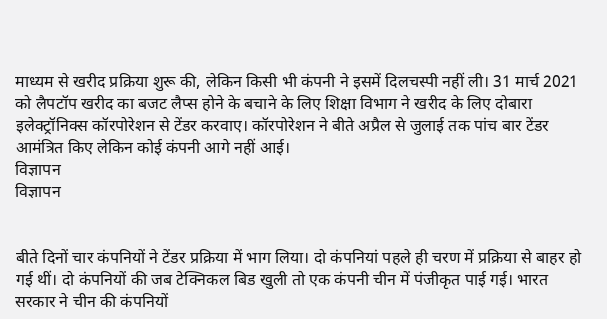माध्यम से खरीद प्रक्रिया शुरू की, लेकिन किसी भी कंपनी ने इसमें दिलचस्पी नहीं ली। 31 मार्च 2021 को लैपटॉप खरीद का बजट लैप्स होने के बचाने के लिए शिक्षा विभाग ने खरीद के लिए दोबारा इलेक्ट्रॉनिक्स कॉरपोरेशन से टेंडर करवाए। कॉरपोरेशन ने बीते अप्रैल से जुलाई तक पांच बार टेंडर आमंत्रित किए लेकिन कोई कंपनी आगे नहीं आई।
विज्ञापन
विज्ञापन


बीते दिनों चार कंपनियों ने टेंडर प्रक्रिया में भाग लिया। दो कंपनियां पहले ही चरण में प्रक्रिया से बाहर हो गई थीं। दो कंपनियों की जब टेक्निकल बिड खुली तो एक कंपनी चीन में पंजीकृत पाई गई। भारत सरकार ने चीन की कंपनियों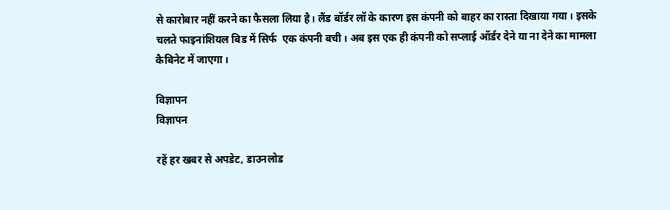से कारोबार नहीं करने का फैसला लिया है। लैंड बॉर्डर लॉ के कारण इस कंपनी को बाहर का रास्ता दिखाया गया। इसके चलते फाइनांशियल बिड में सिर्फ  एक कंपनी बची। अब इस एक ही कंपनी को सप्लाई ऑर्डर देने या ना देने का मामला कैबिनेट में जाएगा।

विज्ञापन
विज्ञापन

रहें हर खबर से अपडेट, डाउनलोड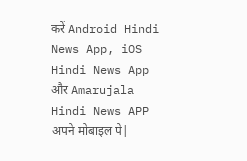करें Android Hindi News App, iOS Hindi News App और Amarujala Hindi News APP अपने मोबाइल पे|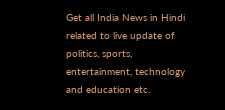Get all India News in Hindi related to live update of politics, sports, entertainment, technology and education etc.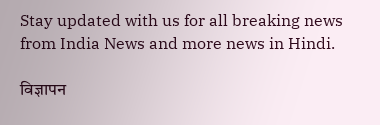Stay updated with us for all breaking news from India News and more news in Hindi.

विज्ञापन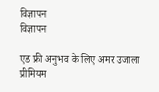विज्ञापन
विज्ञापन

एड फ्री अनुभव के लिए अमर उजाला प्रीमियम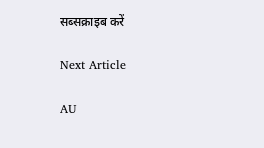सब्सक्राइब करें

Next Article

AU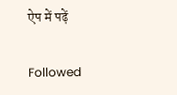ऐप में पढ़ें

Followed